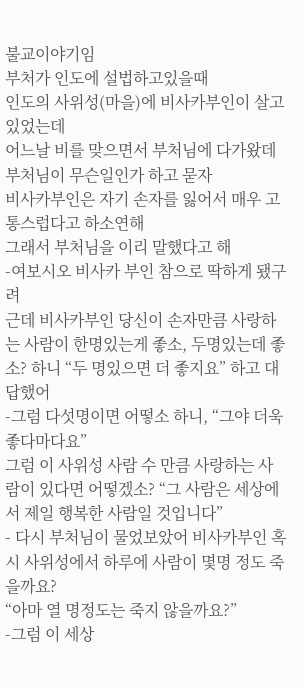불교이야기임
부처가 인도에 설법하고있을때
인도의 사위성(마을)에 비사카부인이 살고있었는데
어느날 비를 맞으면서 부처님에 다가왔데
부처님이 무슨일인가 하고 묻자
비사카부인은 자기 손자를 잃어서 매우 고통스럽다고 하소연해
그래서 부처님을 이리 말했다고 해
-여보시오 비사카 부인 참으로 딱하게 됐구려
근데 비사카부인 당신이 손자만큼 사랑하는 사람이 한명있는게 좋소, 두명있는데 좋소? 하니 “두 명있으면 더 좋지요” 하고 대답했어
-그럼 다섯명이면 어떻소 하니, “그야 더욱 좋다마다요”
그럼 이 사위성 사람 수 만큼 사랑하는 사람이 있다면 어떻겠소? “그 사람은 세상에서 제일 행복한 사람일 것입니다”
- 다시 부처님이 물었보았어 비사카부인 혹시 사위성에서 하루에 사람이 몇명 정도 죽을까요?
“아마 열 명정도는 죽지 않을까요?”
-그럼 이 세상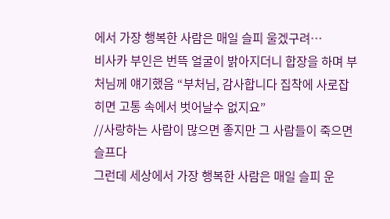에서 가장 행복한 사람은 매일 슬피 울겠구려…
비사카 부인은 번뜩 얼굴이 밝아지더니 합장을 하며 부처님께 얘기했음 “부처님, 감사합니다 집착에 사로잡히면 고통 속에서 벗어날수 없지요”
//사랑하는 사람이 많으면 좋지만 그 사람들이 죽으면 슬프다
그런데 세상에서 가장 행복한 사람은 매일 슬피 운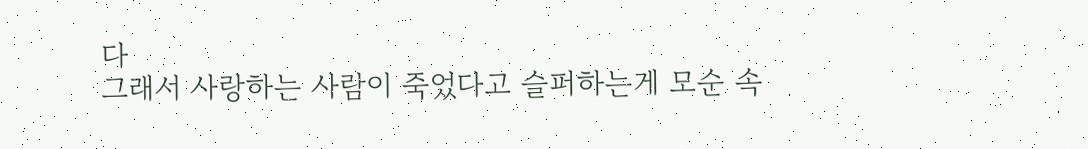다
그래서 사랑하는 사람이 죽었다고 슬퍼하는게 모순 속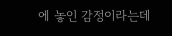에 놓인 감정이라는데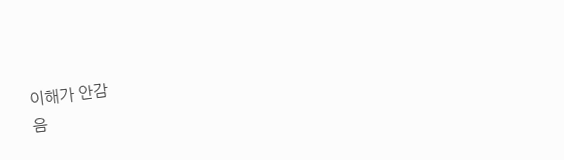이해가 안감
음